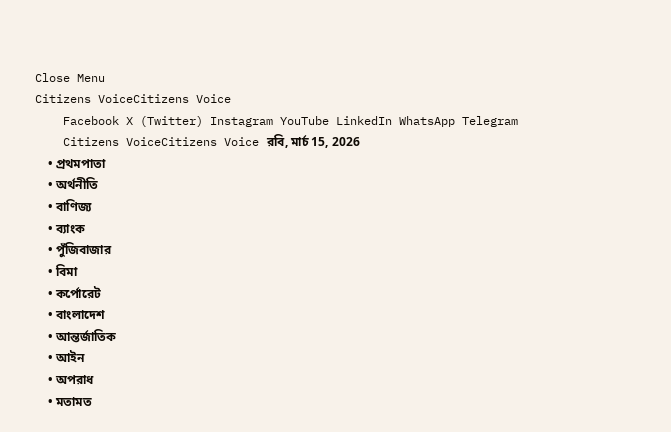Close Menu
Citizens VoiceCitizens Voice
    Facebook X (Twitter) Instagram YouTube LinkedIn WhatsApp Telegram
    Citizens VoiceCitizens Voice রবি, মার্চ 15, 2026
    • প্রথমপাতা
    • অর্থনীতি
    • বাণিজ্য
    • ব্যাংক
    • পুঁজিবাজার
    • বিমা
    • কর্পোরেট
    • বাংলাদেশ
    • আন্তর্জাতিক
    • আইন
    • অপরাধ
    • মতামত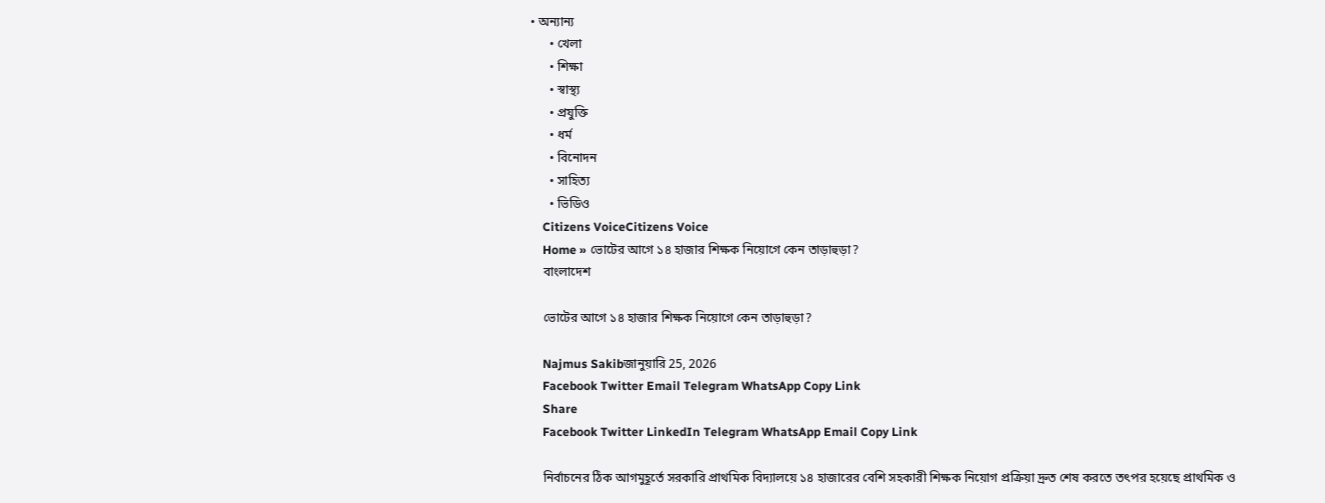• অন্যান্য
      • খেলা
      • শিক্ষা
      • স্বাস্থ্য
      • প্রযুক্তি
      • ধর্ম
      • বিনোদন
      • সাহিত্য
      • ভিডিও
    Citizens VoiceCitizens Voice
    Home » ভোটের আগে ১৪ হাজার শিক্ষক নিয়োগে কেন তাড়াহুড়া?
    বাংলাদেশ

    ভোটের আগে ১৪ হাজার শিক্ষক নিয়োগে কেন তাড়াহুড়া?

    Najmus Sakibজানুয়ারি 25, 2026
    Facebook Twitter Email Telegram WhatsApp Copy Link
    Share
    Facebook Twitter LinkedIn Telegram WhatsApp Email Copy Link

    নির্বাচনের ঠিক আগমুহূর্তে সরকারি প্রাথমিক বিদ্যালয়ে ১৪ হাজারের বেশি সহকারী শিক্ষক নিয়োগ প্রক্রিয়া দ্রুত শেষ করতে তৎপর হয়েছে প্রাথমিক ও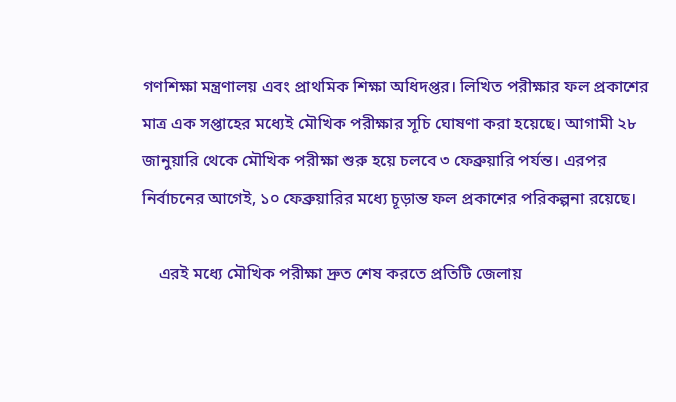গণশিক্ষা মন্ত্রণালয় এবং প্রাথমিক শিক্ষা অধিদপ্তর। লিখিত পরীক্ষার ফল প্রকাশের মাত্র এক সপ্তাহের মধ্যেই মৌখিক পরীক্ষার সূচি ঘোষণা করা হয়েছে। আগামী ২৮ জানুয়ারি থেকে মৌখিক পরীক্ষা শুরু হয়ে চলবে ৩ ফেব্রুয়ারি পর্যন্ত। এরপর নির্বাচনের আগেই, ১০ ফেব্রুয়ারির মধ্যে চূড়ান্ত ফল প্রকাশের পরিকল্পনা রয়েছে।

    এরই মধ্যে মৌখিক পরীক্ষা দ্রুত শেষ করতে প্রতিটি জেলায়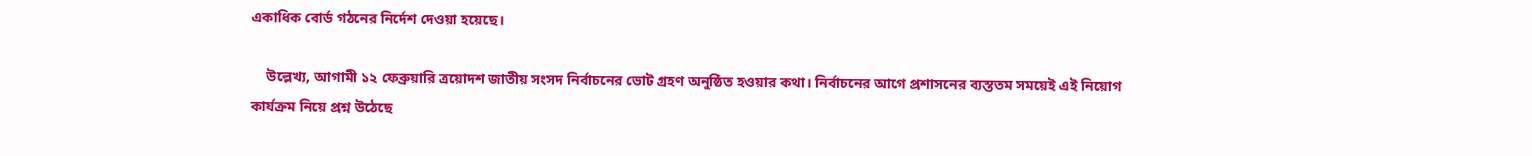একাধিক বোর্ড গঠনের নির্দেশ দেওয়া হয়েছে।

    উল্লেখ্য, আগামী ১২ ফেব্রুয়ারি ত্রয়োদশ জাতীয় সংসদ নির্বাচনের ভোট গ্রহণ অনুষ্ঠিত হওয়ার কথা। নির্বাচনের আগে প্রশাসনের ব্যস্ততম সময়েই এই নিয়োগ কার্যক্রম নিয়ে প্রশ্ন উঠেছে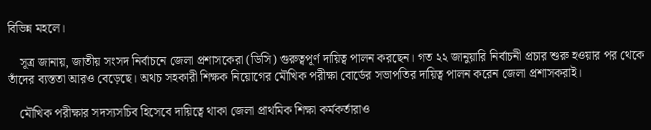বিভিন্ন মহলে।

    সূত্র জানায়, জাতীয় সংসদ নির্বাচনে জেলা প্রশাসকেরা (ডিসি) গুরুত্বপূর্ণ দায়িত্ব পালন করছেন। গত ২২ জানুয়ারি নির্বাচনী প্রচার শুরু হওয়ার পর থেকে তাঁদের ব্যস্ততা আরও বেড়েছে। অথচ সহকারী শিক্ষক নিয়োগের মৌখিক পরীক্ষা বোর্ডের সভাপতির দায়িত্ব পালন করেন জেলা প্রশাসকরাই।

    মৌখিক পরীক্ষার সদস্যসচিব হিসেবে দায়িত্বে থাকা জেলা প্রাথমিক শিক্ষা কর্মকর্তারাও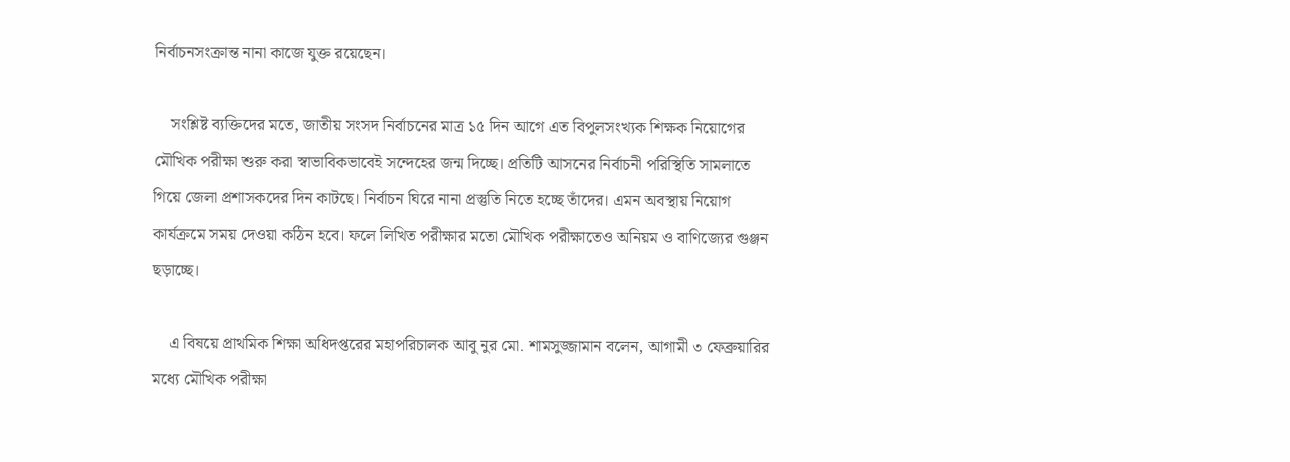নির্বাচনসংক্রান্ত নানা কাজে যুক্ত রয়েছেন।

    সংশ্লিষ্ট ব্যক্তিদের মতে, জাতীয় সংসদ নির্বাচনের মাত্র ১৫ দিন আগে এত বিপুলসংখ্যক শিক্ষক নিয়োগের মৌখিক পরীক্ষা শুরু করা স্বাভাবিকভাবেই সন্দেহের জন্ম দিচ্ছে। প্রতিটি আসনের নির্বাচনী পরিস্থিতি সামলাতে গিয়ে জেলা প্রশাসকদের দিন কাটছে। নির্বাচন ঘিরে নানা প্রস্তুতি নিতে হচ্ছে তাঁদের। এমন অবস্থায় নিয়োগ কার্যক্রমে সময় দেওয়া কঠিন হবে। ফলে লিখিত পরীক্ষার মতো মৌখিক পরীক্ষাতেও অনিয়ম ও বাণিজ্যের গুঞ্জন ছড়াচ্ছে।

    এ বিষয়ে প্রাথমিক শিক্ষা অধিদপ্তরের মহাপরিচালক আবু নুর মো. শামসুজ্জামান বলেন, আগামী ৩ ফেব্রুয়ারির মধ্যে মৌখিক পরীক্ষা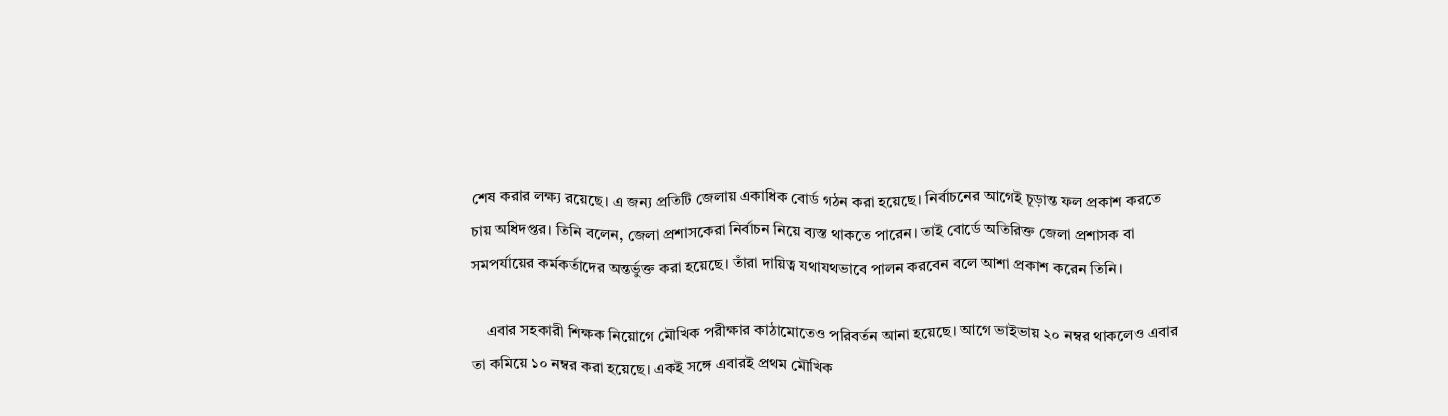শেষ করার লক্ষ্য রয়েছে। এ জন্য প্রতিটি জেলায় একাধিক বোর্ড গঠন করা হয়েছে। নির্বাচনের আগেই চূড়ান্ত ফল প্রকাশ করতে চায় অধিদপ্তর। তিনি বলেন, জেলা প্রশাসকেরা নির্বাচন নিয়ে ব্যস্ত থাকতে পারেন। তাই বোর্ডে অতিরিক্ত জেলা প্রশাসক বা সমপর্যায়ের কর্মকর্তাদের অন্তর্ভুক্ত করা হয়েছে। তাঁরা দায়িত্ব যথাযথভাবে পালন করবেন বলে আশা প্রকাশ করেন তিনি।

    এবার সহকারী শিক্ষক নিয়োগে মৌখিক পরীক্ষার কাঠামোতেও পরিবর্তন আনা হয়েছে। আগে ভাইভায় ২০ নম্বর থাকলেও এবার তা কমিয়ে ১০ নম্বর করা হয়েছে। একই সঙ্গে এবারই প্রথম মৌখিক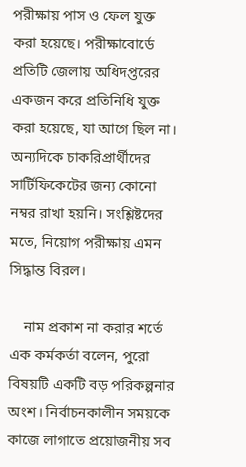পরীক্ষায় পাস ও ফেল যুক্ত করা হয়েছে। পরীক্ষাবোর্ডে প্রতিটি জেলায় অধিদপ্তরের একজন করে প্রতিনিধি যুক্ত করা হয়েছে, যা আগে ছিল না। অন্যদিকে চাকরিপ্রার্থীদের সার্টিফিকেটের জন্য কোনো নম্বর রাখা হয়নি। সংশ্লিষ্টদের মতে, নিয়োগ পরীক্ষায় এমন সিদ্ধান্ত বিরল।

    নাম প্রকাশ না করার শর্তে এক কর্মকর্তা বলেন, পুরো বিষয়টি একটি বড় পরিকল্পনার অংশ। নির্বাচনকালীন সময়কে কাজে লাগাতে প্রয়োজনীয় সব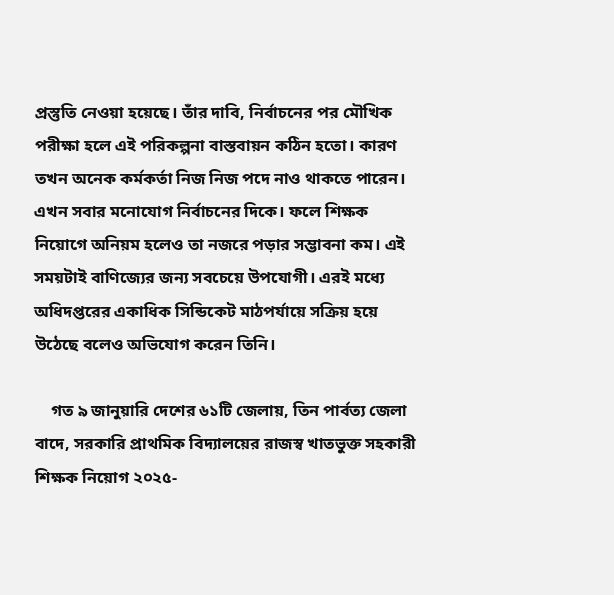প্রস্তুতি নেওয়া হয়েছে। তাঁর দাবি, নির্বাচনের পর মৌখিক পরীক্ষা হলে এই পরিকল্পনা বাস্তবায়ন কঠিন হতো। কারণ তখন অনেক কর্মকর্তা নিজ নিজ পদে নাও থাকতে পারেন। এখন সবার মনোযোগ নির্বাচনের দিকে। ফলে শিক্ষক নিয়োগে অনিয়ম হলেও তা নজরে পড়ার সম্ভাবনা কম। এই সময়টাই বাণিজ্যের জন্য সবচেয়ে উপযোগী। এরই মধ্যে অধিদপ্তরের একাধিক সিন্ডিকেট মাঠপর্যায়ে সক্রিয় হয়ে উঠেছে বলেও অভিযোগ করেন তিনি।

    গত ৯ জানুয়ারি দেশের ৬১টি জেলায়, তিন পার্বত্য জেলা বাদে, সরকারি প্রাথমিক বিদ্যালয়ের রাজস্ব খাতভুক্ত সহকারী শিক্ষক নিয়োগ ২০২৫-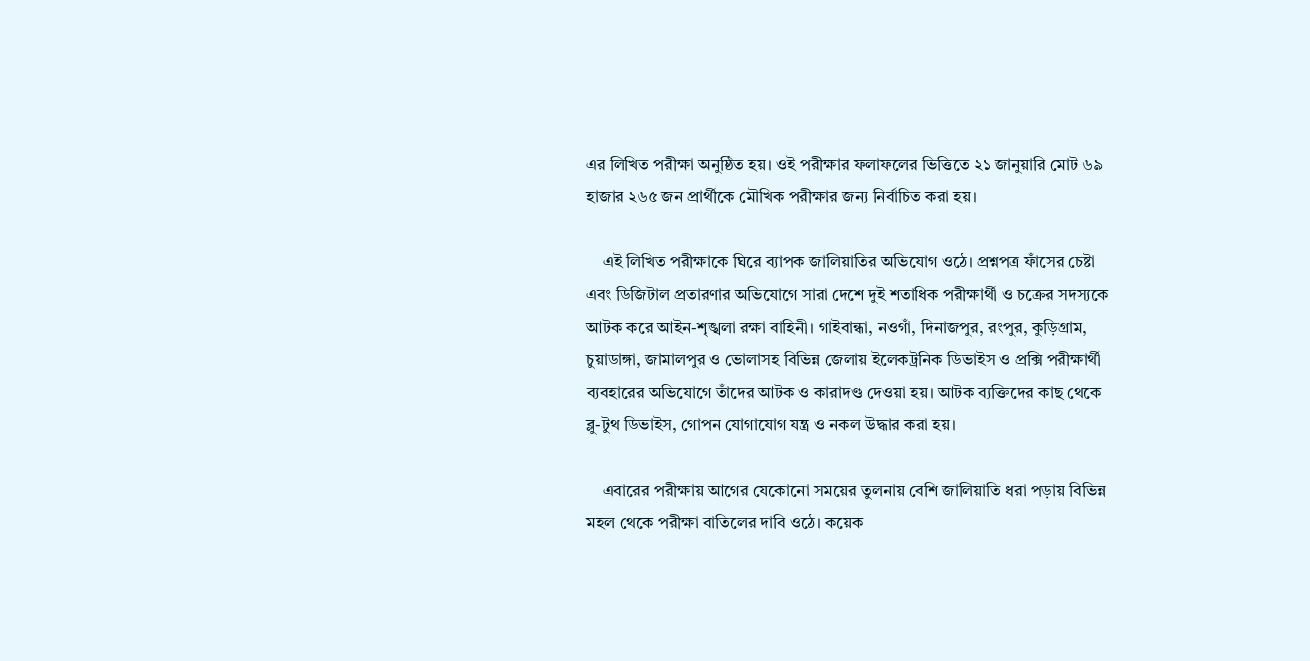এর লিখিত পরীক্ষা অনুষ্ঠিত হয়। ওই পরীক্ষার ফলাফলের ভিত্তিতে ২১ জানুয়ারি মোট ৬৯ হাজার ২৬৫ জন প্রার্থীকে মৌখিক পরীক্ষার জন্য নির্বাচিত করা হয়।

    এই লিখিত পরীক্ষাকে ঘিরে ব্যাপক জালিয়াতির অভিযোগ ওঠে। প্রশ্নপত্র ফাঁসের চেষ্টা এবং ডিজিটাল প্রতারণার অভিযোগে সারা দেশে দুই শতাধিক পরীক্ষার্থী ও চক্রের সদস্যকে আটক করে আইন-শৃঙ্খলা রক্ষা বাহিনী। গাইবান্ধা, নওগাঁ, দিনাজপুর, রংপুর, কুড়িগ্রাম, চুয়াডাঙ্গা, জামালপুর ও ভোলাসহ বিভিন্ন জেলায় ইলেকট্রনিক ডিভাইস ও প্রক্সি পরীক্ষার্থী ব্যবহারের অভিযোগে তাঁদের আটক ও কারাদণ্ড দেওয়া হয়। আটক ব্যক্তিদের কাছ থেকে ব্লু-টুথ ডিভাইস, গোপন যোগাযোগ যন্ত্র ও নকল উদ্ধার করা হয়।

    এবারের পরীক্ষায় আগের যেকোনো সময়ের তুলনায় বেশি জালিয়াতি ধরা পড়ায় বিভিন্ন মহল থেকে পরীক্ষা বাতিলের দাবি ওঠে। কয়েক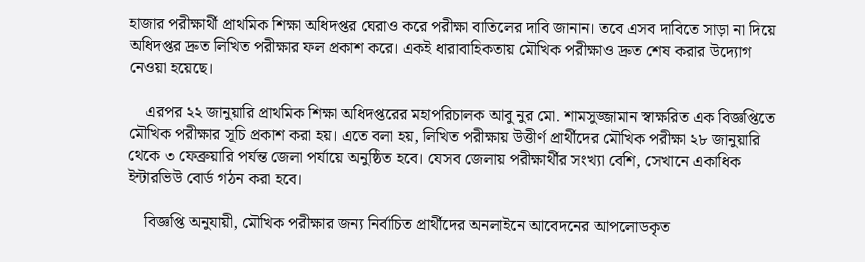হাজার পরীক্ষার্থী প্রাথমিক শিক্ষা অধিদপ্তর ঘেরাও করে পরীক্ষা বাতিলের দাবি জানান। তবে এসব দাবিতে সাড়া না দিয়ে অধিদপ্তর দ্রুত লিখিত পরীক্ষার ফল প্রকাশ করে। একই ধারাবাহিকতায় মৌখিক পরীক্ষাও দ্রুত শেষ করার উদ্যোগ নেওয়া হয়েছে।

    এরপর ২২ জানুয়ারি প্রাথমিক শিক্ষা অধিদপ্তরের মহাপরিচালক আবু নুর মো. শামসুজ্জামান স্বাক্ষরিত এক বিজ্ঞপ্তিতে মৌখিক পরীক্ষার সূচি প্রকাশ করা হয়। এতে বলা হয়, লিখিত পরীক্ষায় উত্তীর্ণ প্রার্থীদের মৌখিক পরীক্ষা ২৮ জানুয়ারি থেকে ৩ ফেব্রুয়ারি পর্যন্ত জেলা পর্যায়ে অনুষ্ঠিত হবে। যেসব জেলায় পরীক্ষার্থীর সংখ্যা বেশি, সেখানে একাধিক ইন্টারভিউ বোর্ড গঠন করা হবে।

    বিজ্ঞপ্তি অনুযায়ী, মৌখিক পরীক্ষার জন্য নির্বাচিত প্রার্থীদের অনলাইনে আবেদনের আপলোডকৃত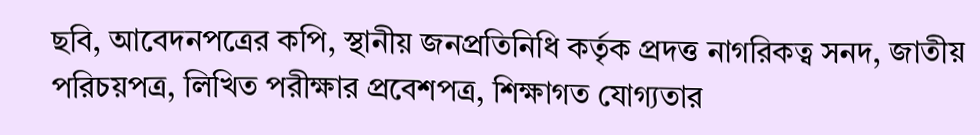ছবি, আবেদনপত্রের কপি, স্থানীয় জনপ্রতিনিধি কর্তৃক প্রদত্ত নাগরিকত্ব সনদ, জাতীয় পরিচয়পত্র, লিখিত পরীক্ষার প্রবেশপত্র, শিক্ষাগত যোগ্যতার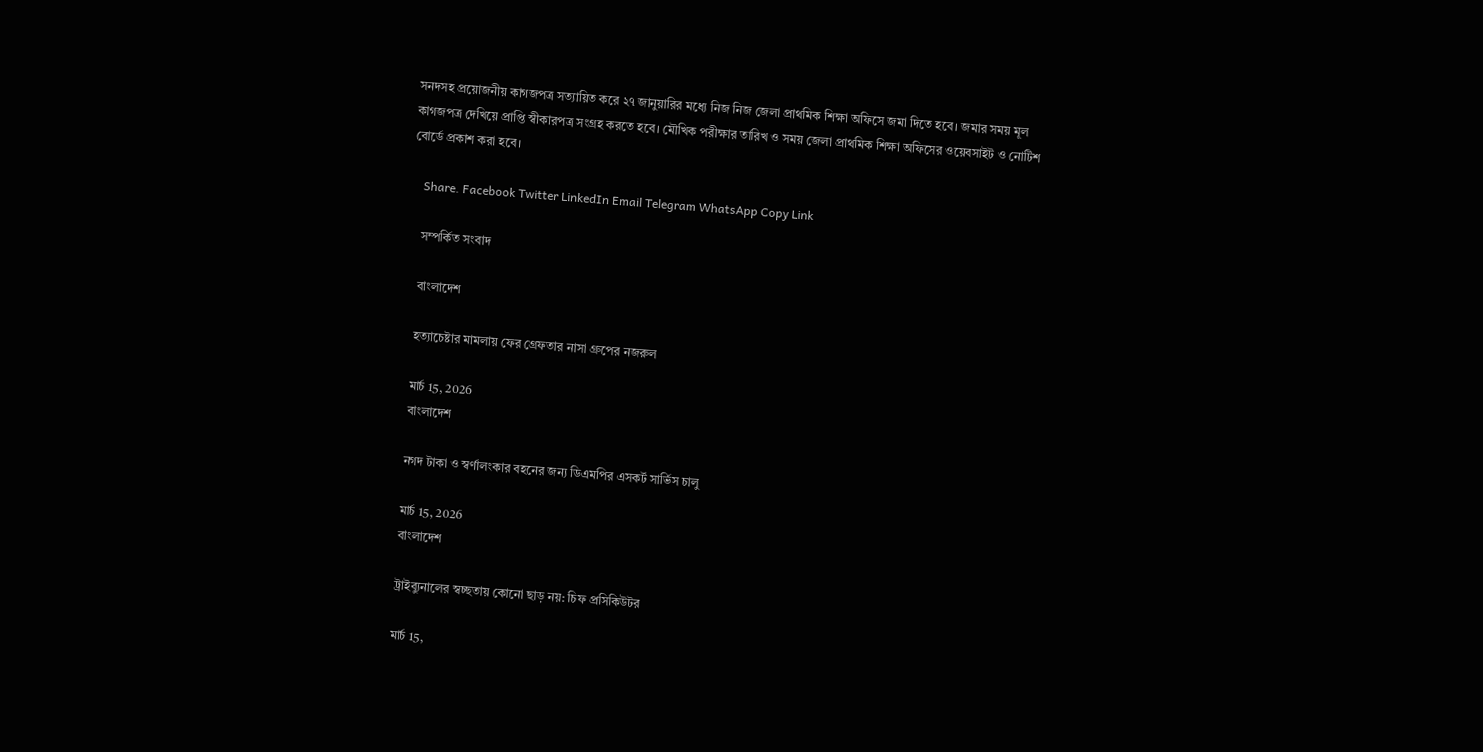সনদসহ প্রয়োজনীয় কাগজপত্র সত্যায়িত করে ২৭ জানুয়ারির মধ্যে নিজ নিজ জেলা প্রাথমিক শিক্ষা অফিসে জমা দিতে হবে। জমার সময় মূল কাগজপত্র দেখিয়ে প্রাপ্তি স্বীকারপত্র সংগ্রহ করতে হবে। মৌখিক পরীক্ষার তারিখ ও সময় জেলা প্রাথমিক শিক্ষা অফিসের ওয়েবসাইট ও নোটিশ বোর্ডে প্রকাশ করা হবে।

    Share. Facebook Twitter LinkedIn Email Telegram WhatsApp Copy Link

    সম্পর্কিত সংবাদ

    বাংলাদেশ

    হত্যাচেষ্টার মামলায় ফের গ্রেফতার নাসা গ্রুপের নজরুল

    মার্চ 15, 2026
    বাংলাদেশ

    নগদ টাকা ও স্বর্ণালংকার বহনের জন্য ডিএমপির এসকর্ট সার্ভিস চালু

    মার্চ 15, 2026
    বাংলাদেশ

    ট্রাইব্যুনালের স্বচ্ছতায় কোনো ছাড় নয়: চিফ প্রসিকিউটর

    মার্চ 15,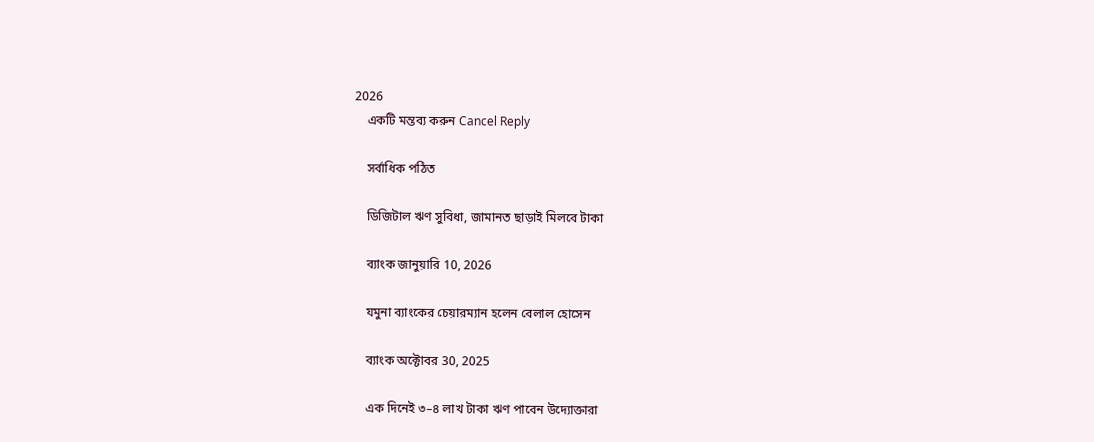2026
    একটি মন্তব্য করুন Cancel Reply

    সর্বাধিক পঠিত

    ডিজিটাল ঋণ সুবিধা, জামানত ছাড়াই মিলবে টাকা

    ব্যাংক জানুয়ারি 10, 2026

    যমুনা ব্যাংকের চেয়ারম্যান হলেন বেলাল হোসেন

    ব্যাংক অক্টোবর 30, 2025

    এক দিনেই ৩–৪ লাখ টাকা ঋণ পাবেন উদ্যোক্তারা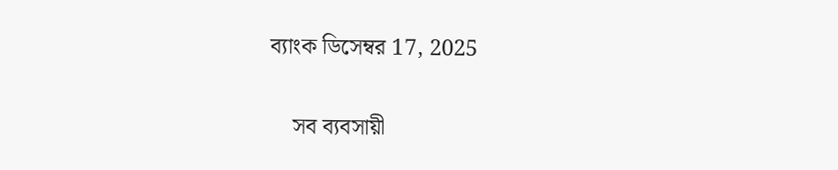ব্যাংক ডিসেম্বর 17, 2025

    সব ব্যবসায়ী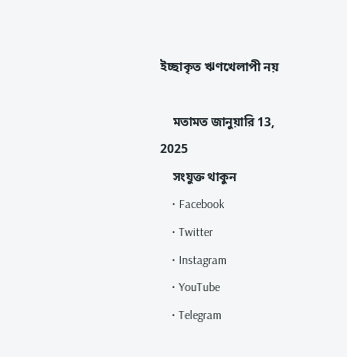ইচ্ছাকৃত ঋণখেলাপী নয়

    মতামত জানুয়ারি 13, 2025
    সংযুক্ত থাকুন
    • Facebook
    • Twitter
    • Instagram
    • YouTube
    • Telegram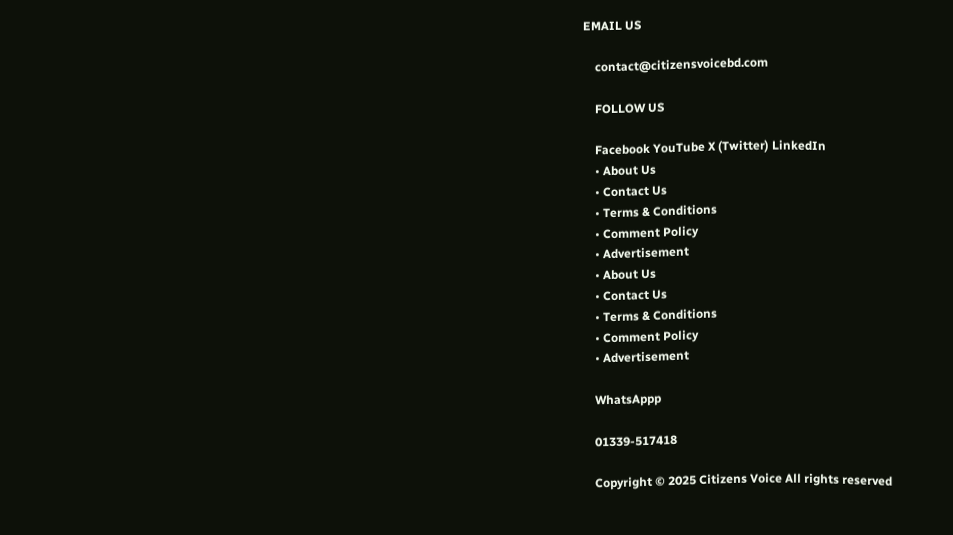EMAIL US

    contact@citizensvoicebd.com

    FOLLOW US

    Facebook YouTube X (Twitter) LinkedIn
    • About Us
    • Contact Us
    • Terms & Conditions
    • Comment Policy
    • Advertisement
    • About Us
    • Contact Us
    • Terms & Conditions
    • Comment Policy
    • Advertisement

    WhatsAppp

    01339-517418

    Copyright © 2025 Citizens Voice All rights reserved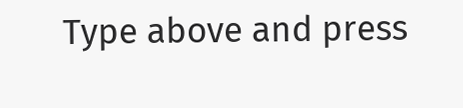Type above and press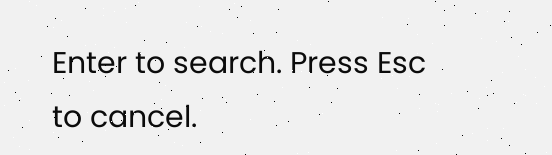Enter to search. Press Esc to cancel.